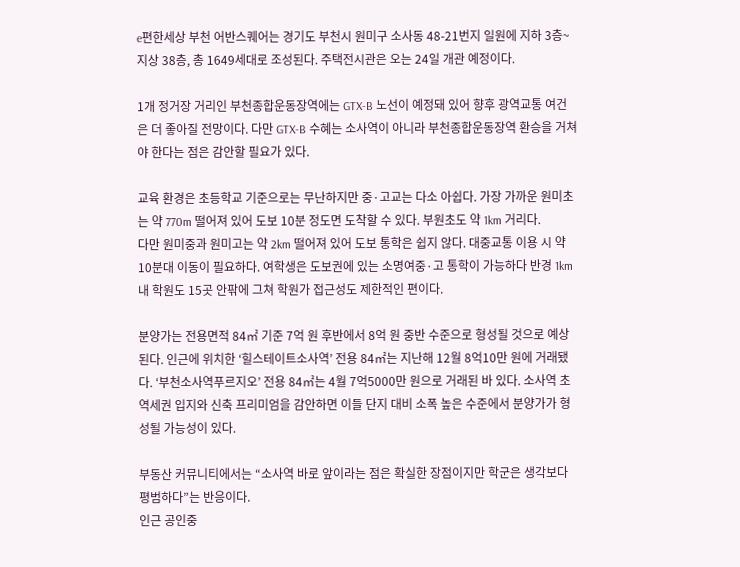e편한세상 부천 어반스퀘어는 경기도 부천시 원미구 소사동 48-21번지 일원에 지하 3층~지상 38층, 총 1649세대로 조성된다. 주택전시관은 오는 24일 개관 예정이다.

1개 정거장 거리인 부천종합운동장역에는 GTX-B 노선이 예정돼 있어 향후 광역교통 여건은 더 좋아질 전망이다. 다만 GTX-B 수혜는 소사역이 아니라 부천종합운동장역 환승을 거쳐야 한다는 점은 감안할 필요가 있다.

교육 환경은 초등학교 기준으로는 무난하지만 중·고교는 다소 아쉽다. 가장 가까운 원미초는 약 770m 떨어져 있어 도보 10분 정도면 도착할 수 있다. 부원초도 약 1km 거리다.
다만 원미중과 원미고는 약 2km 떨어져 있어 도보 통학은 쉽지 않다. 대중교통 이용 시 약 10분대 이동이 필요하다. 여학생은 도보권에 있는 소명여중·고 통학이 가능하다 반경 1km 내 학원도 15곳 안팎에 그쳐 학원가 접근성도 제한적인 편이다.

분양가는 전용면적 84㎡ 기준 7억 원 후반에서 8억 원 중반 수준으로 형성될 것으로 예상된다. 인근에 위치한 ‘힐스테이트소사역’ 전용 84㎡는 지난해 12월 8억10만 원에 거래됐다. ‘부천소사역푸르지오’ 전용 84㎡는 4월 7억5000만 원으로 거래된 바 있다. 소사역 초역세권 입지와 신축 프리미엄을 감안하면 이들 단지 대비 소폭 높은 수준에서 분양가가 형성될 가능성이 있다.

부동산 커뮤니티에서는 “소사역 바로 앞이라는 점은 확실한 장점이지만 학군은 생각보다 평범하다”는 반응이다.
인근 공인중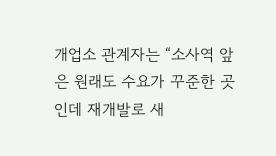개업소 관계자는 “소사역 앞은 원래도 수요가 꾸준한 곳인데 재개발로 새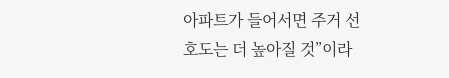아파트가 들어서면 주거 선호도는 더 높아질 것”이라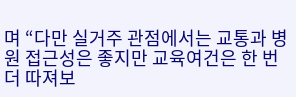며 “다만 실거주 관점에서는 교통과 병원 접근성은 좋지만 교육여건은 한 번 더 따져보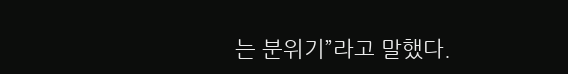는 분위기”라고 말했다.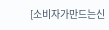[소비자가만드는신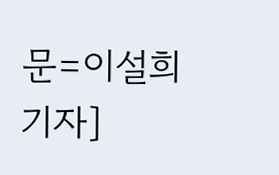문=이설희 기자]